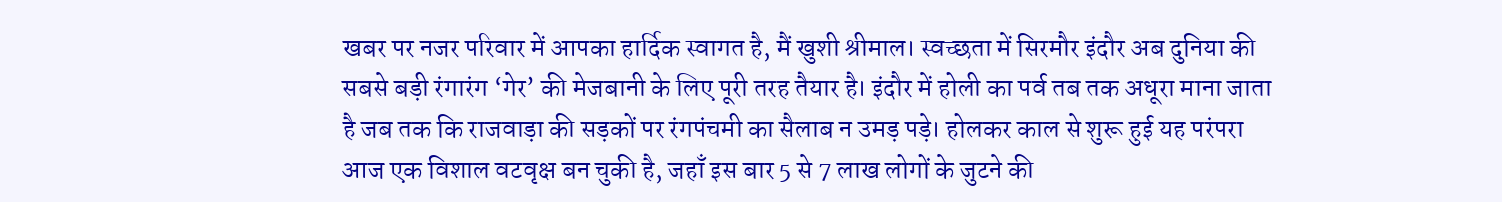खबर पर नजर परिवार में आपका हार्दिक स्वागत है, मैं खुशी श्रीमाल। स्वच्छता में सिरमौर इंदौर अब दुनिया की सबसे बड़ी रंगारंग ‘गेर’ की मेजबानी के लिए पूरी तरह तैयार है। इंदौर में होली का पर्व तब तक अधूरा माना जाता है जब तक कि राजवाड़ा की सड़कों पर रंगपंचमी का सैलाब न उमड़ पड़े। होलकर काल से शुरू हुई यह परंपरा आज एक विशाल वटवृक्ष बन चुकी है, जहाँ इस बार 5 से 7 लाख लोगों के जुटने की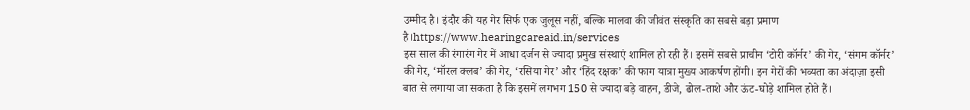उम्मीद है। इंदौर की यह गेर सिर्फ एक जुलूस नहीं, बल्कि मालवा की जीवंत संस्कृति का सबसे बड़ा प्रमाण है।https://www.hearingcareaid.in/services
इस साल की रंगारंग गेर में आधा दर्जन से ज्यादा प्रमुख संस्थाएं शामिल हो रही हैं। इसमें सबसे प्राचीन ‘टोरी कॉर्नर’ की गेर, ‘संगम कॉर्नर’ की गेर, ‘मॉरल क्लब’ की गेर, ‘रसिया गेर’ और ‘हिंद रक्षक’ की फाग यात्रा मुख्य आकर्षण होंगी। इन गेरों की भव्यता का अंदाज़ा इसी बात से लगाया जा सकता है कि इसमें लगभग 150 से ज्यादा बड़े वाहन, डीजे, ढोल-ताशे और ऊंट-घोड़े शामिल होते हैं।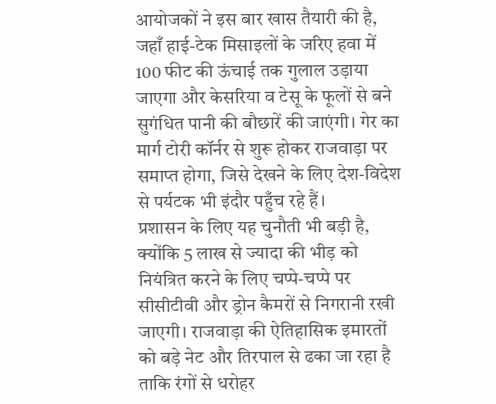आयोजकों ने इस बार खास तैयारी की है, जहाँ हाई-टेक मिसाइलों के जरिए हवा में 100 फीट की ऊंचाई तक गुलाल उड़ाया जाएगा और केसरिया व टेसू के फूलों से बने सुगंधित पानी की बौछारें की जाएंगी। गेर का मार्ग टोरी कॉर्नर से शुरू होकर राजवाड़ा पर समाप्त होगा, जिसे देखने के लिए देश-विदेश से पर्यटक भी इंदौर पहुँच रहे हैं।
प्रशासन के लिए यह चुनौती भी बड़ी है, क्योंकि 5 लाख से ज्यादा की भीड़ को नियंत्रित करने के लिए चप्पे-चप्पे पर सीसीटीवी और ड्रोन कैमरों से निगरानी रखी जाएगी। राजवाड़ा की ऐतिहासिक इमारतों को बड़े नेट और तिरपाल से ढका जा रहा है ताकि रंगों से धरोहर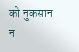को नुकसान न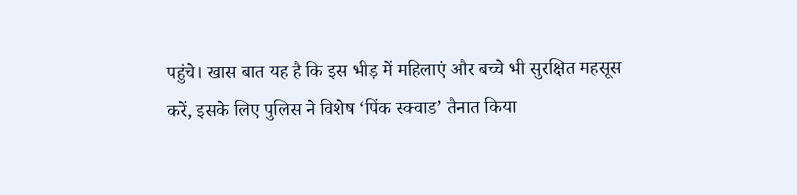पहुंचे। खास बात यह है कि इस भीड़ में महिलाएं और बच्चे भी सुरक्षित महसूस करें, इसके लिए पुलिस ने विशेष ‘पिंक स्क्वाड’ तैनात किया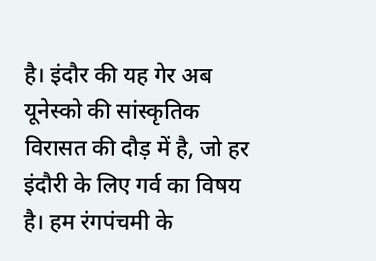है। इंदौर की यह गेर अब यूनेस्को की सांस्कृतिक विरासत की दौड़ में है, जो हर इंदौरी के लिए गर्व का विषय है। हम रंगपंचमी के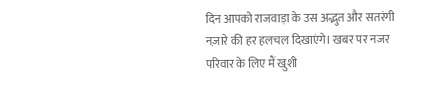दिन आपको राजवाड़ा के उस अद्भुत और सतरंगी नज़ारे की हर हलचल दिखाएंगे। खबर पर नजर परिवार के लिए मैं खुशी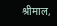श्रीमाल,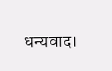धन्यवाद।